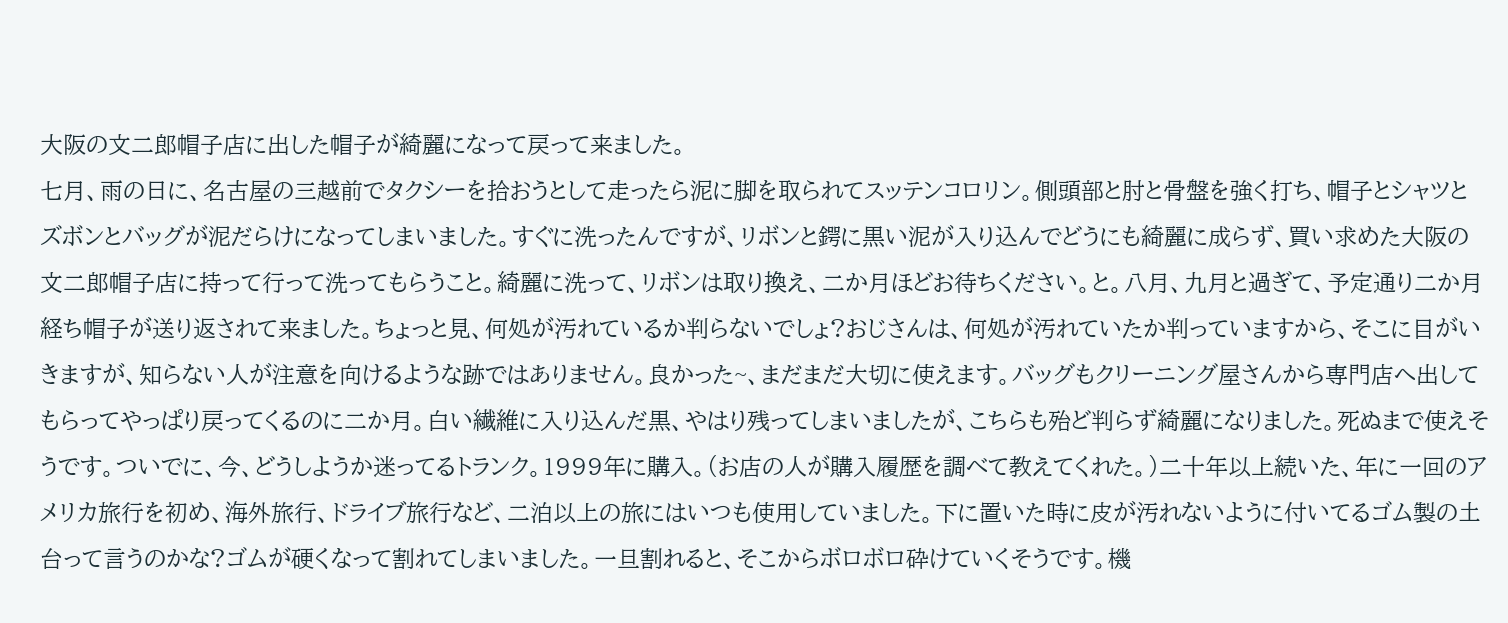大阪の文二郎帽子店に出した帽子が綺麗になって戻って来ました。
七月、雨の日に、名古屋の三越前でタクシーを拾おうとして走ったら泥に脚を取られてスッテンコロリン。側頭部と肘と骨盤を強く打ち、帽子とシャツとズボンとバッグが泥だらけになってしまいました。すぐに洗ったんですが、リボンと鍔に黒い泥が入り込んでどうにも綺麗に成らず、買い求めた大阪の文二郎帽子店に持って行って洗ってもらうこと。綺麗に洗って、リボンは取り換え、二か月ほどお待ちください。と。八月、九月と過ぎて、予定通り二か月経ち帽子が送り返されて来ました。ちょっと見、何処が汚れているか判らないでしょ?おじさんは、何処が汚れていたか判っていますから、そこに目がいきますが、知らない人が注意を向けるような跡ではありません。良かった~、まだまだ大切に使えます。バッグもクリーニング屋さんから専門店へ出してもらってやっぱり戻ってくるのに二か月。白い繊維に入り込んだ黒、やはり残ってしまいましたが、こちらも殆ど判らず綺麗になりました。死ぬまで使えそうです。ついでに、今、どうしようか迷ってるトランク。1999年に購入。(お店の人が購入履歴を調べて教えてくれた。)二十年以上続いた、年に一回のアメリカ旅行を初め、海外旅行、ドライブ旅行など、二泊以上の旅にはいつも使用していました。下に置いた時に皮が汚れないように付いてるゴム製の土台って言うのかな?ゴムが硬くなって割れてしまいました。一旦割れると、そこからボロボロ砕けていくそうです。機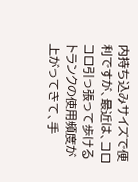内持ち込みサイズで便利ですが、最近は、コロコロ引っ張って歩けるトランクの使用頻度が上がってきて、手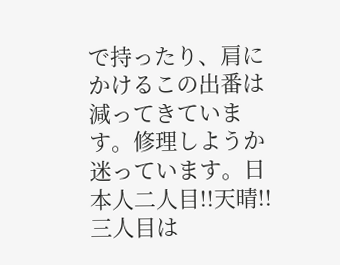で持ったり、肩にかけるこの出番は減ってきています。修理しようか迷っています。日本人二人目!!天晴!!三人目は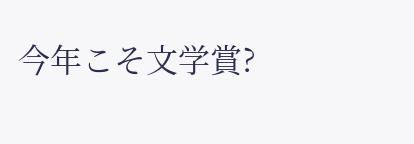今年こそ文学賞?